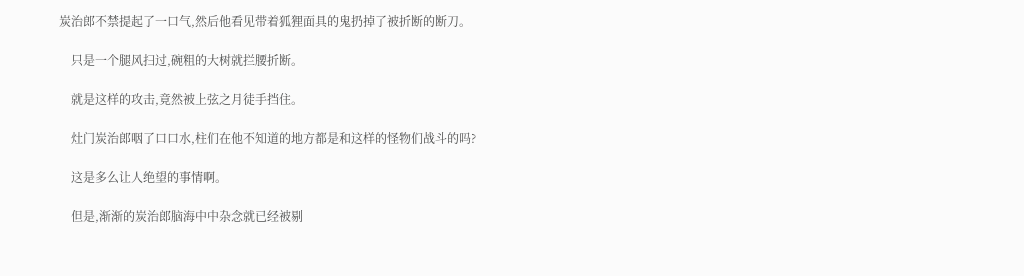炭治郎不禁提起了一口气,然后他看见带着狐狸面具的鬼扔掉了被折断的断刀。

    只是一个腿风扫过,碗粗的大树就拦腰折断。

    就是这样的攻击,竟然被上弦之月徒手挡住。

    灶门炭治郎咽了口口水,柱们在他不知道的地方都是和这样的怪物们战斗的吗?

    这是多么让人绝望的事情啊。

    但是,渐渐的炭治郎脑海中中杂念就已经被剔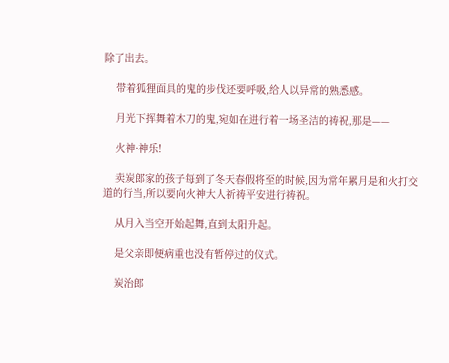除了出去。

    带着狐狸面具的鬼的步伐还要呼吸,给人以异常的熟悉感。

    月光下挥舞着木刀的鬼,宛如在进行着一场圣洁的祷祝,那是——

    火神·神乐!

    卖炭郎家的孩子每到了冬天春假将至的时候,因为常年累月是和火打交道的行当,所以要向火神大人祈祷平安进行祷祝。

    从月入当空开始起舞,直到太阳升起。

    是父亲即便病重也没有暂停过的仪式。

    炭治郎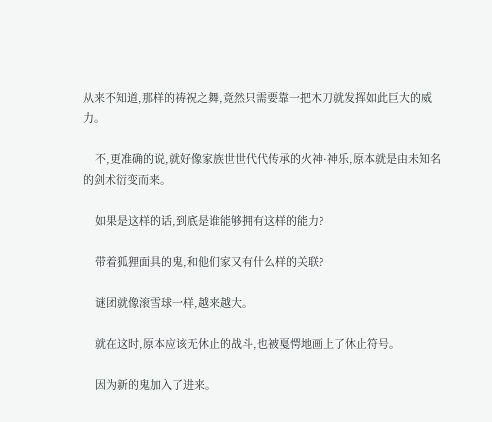从来不知道,那样的祷祝之舞,竟然只需要靠一把木刀就发挥如此巨大的威力。

    不,更准确的说,就好像家族世世代代传承的火神·神乐,原本就是由未知名的剑术衍变而来。

    如果是这样的话,到底是谁能够拥有这样的能力?

    带着狐狸面具的鬼,和他们家又有什么样的关联?

    谜团就像滚雪球一样,越来越大。

    就在这时,原本应该无休止的战斗,也被戛愕地画上了休止符号。

    因为新的鬼加入了进来。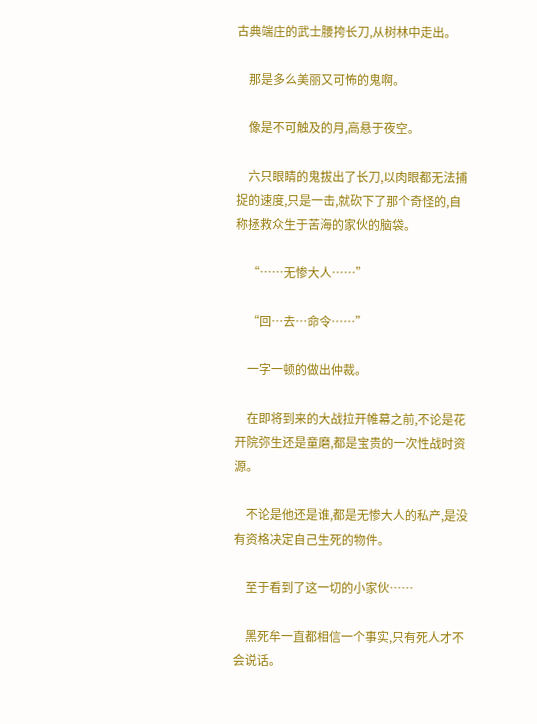古典端庄的武士腰挎长刀,从树林中走出。

    那是多么美丽又可怖的鬼啊。

    像是不可触及的月,高悬于夜空。

    六只眼睛的鬼拔出了长刀,以肉眼都无法捕捉的速度,只是一击,就砍下了那个奇怪的,自称拯救众生于苦海的家伙的脑袋。

    “……无惨大人……”

    “回…去…命令……”

    一字一顿的做出仲裁。

    在即将到来的大战拉开帷幕之前,不论是花开院弥生还是童磨,都是宝贵的一次性战时资源。

    不论是他还是谁,都是无惨大人的私产,是没有资格决定自己生死的物件。

    至于看到了这一切的小家伙……

    黑死牟一直都相信一个事实,只有死人才不会说话。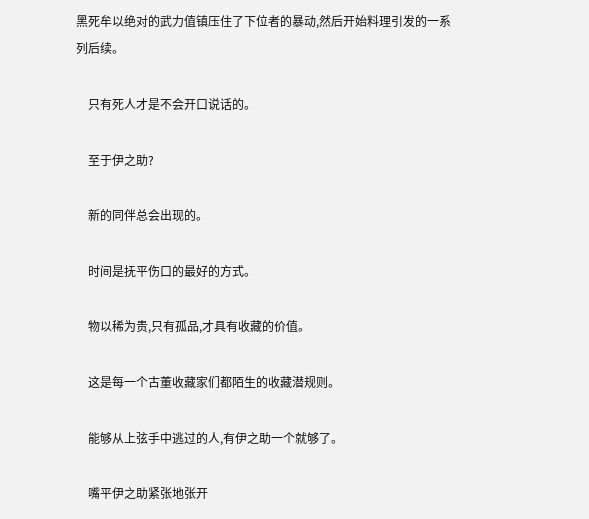黑死牟以绝对的武力值镇压住了下位者的暴动,然后开始料理引发的一系列后续。

    只有死人才是不会开口说话的。

    至于伊之助?

    新的同伴总会出现的。

    时间是抚平伤口的最好的方式。

    物以稀为贵,只有孤品,才具有收藏的价值。

    这是每一个古董收藏家们都陌生的收藏潜规则。

    能够从上弦手中逃过的人,有伊之助一个就够了。

    嘴平伊之助紧张地张开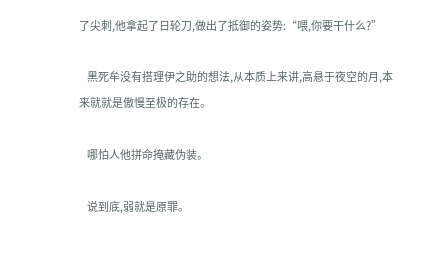了尖刺,他拿起了日轮刀,做出了抵御的姿势:“喂,你要干什么?”

    黑死牟没有搭理伊之助的想法,从本质上来讲,高悬于夜空的月,本来就就是傲慢至极的存在。

    哪怕人他拼命掩藏伪装。

    说到底,弱就是原罪。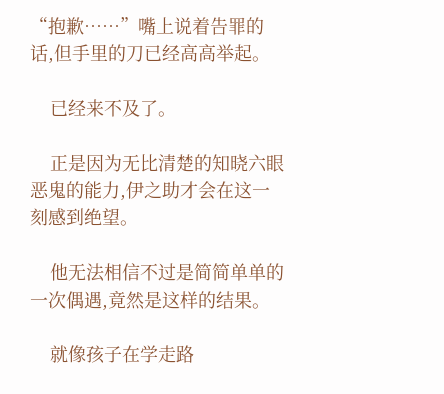“抱歉……”嘴上说着告罪的话,但手里的刀已经高高举起。

    已经来不及了。

    正是因为无比清楚的知晓六眼恶鬼的能力,伊之助才会在这一刻感到绝望。

    他无法相信不过是简简单单的一次偶遇,竟然是这样的结果。

    就像孩子在学走路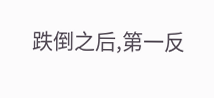跌倒之后,第一反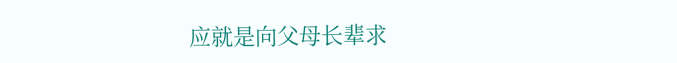应就是向父母长辈求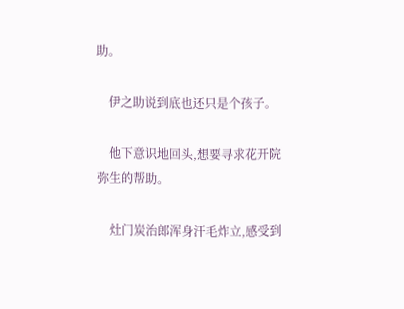助。

    伊之助说到底也还只是个孩子。

    他下意识地回头,想要寻求花开院弥生的帮助。

    灶门炭治郎浑身汗毛炸立,感受到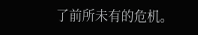了前所未有的危机。